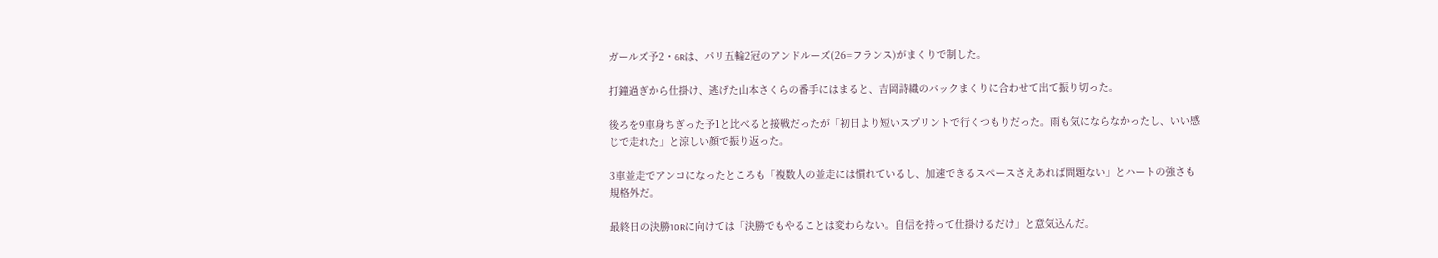ガールズ予2・6Rは、パリ五輪2冠のアンドルーズ(26=フランス)がまくりで制した。

打鐘過ぎから仕掛け、逃げた山本さくらの番手にはまると、吉岡詩織のバックまくりに合わせて出て振り切った。

後ろを9車身ちぎった予1と比べると接戦だったが「初日より短いスプリントで行くつもりだった。雨も気にならなかったし、いい感じで走れた」と涼しい顔で振り返った。

3車並走でアンコになったところも「複数人の並走には慣れているし、加速できるスペースさえあれば問題ない」とハートの強さも規格外だ。

最終日の決勝10Rに向けては「決勝でもやることは変わらない。自信を持って仕掛けるだけ」と意気込んだ。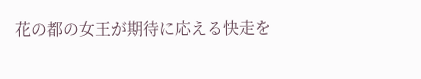花の都の女王が期待に応える快走を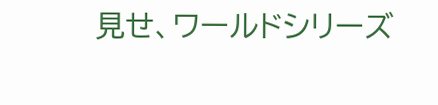見せ、ワールドシリーズ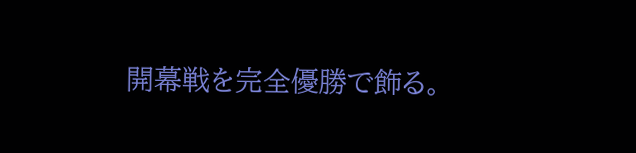開幕戦を完全優勝で飾る。